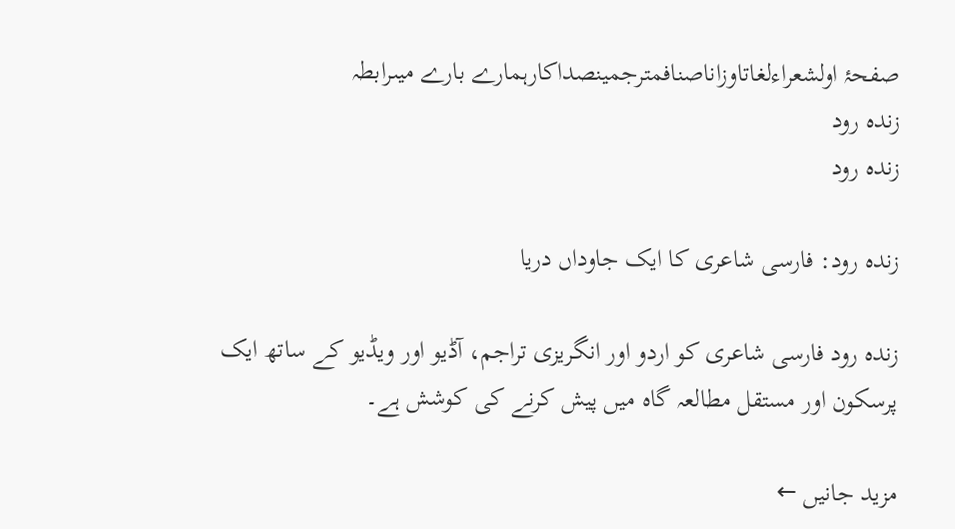صفحۂ اولشعراءلغاتاوزاناصنافمترجمینصداکارہمارے بارے میںرابطہ
زندہ رود
زندہ رود

زندہ رود: فارسی شاعری کا ایک جاوداں دریا

زندہ رود فارسی شاعری کو اردو اور انگریزی تراجم، آڈیو اور ویڈیو کے ساتھ ایک پرسکون اور مستقل مطالعہ گاہ میں پیش کرنے کی کوشش ہے۔

مزید جانیں ←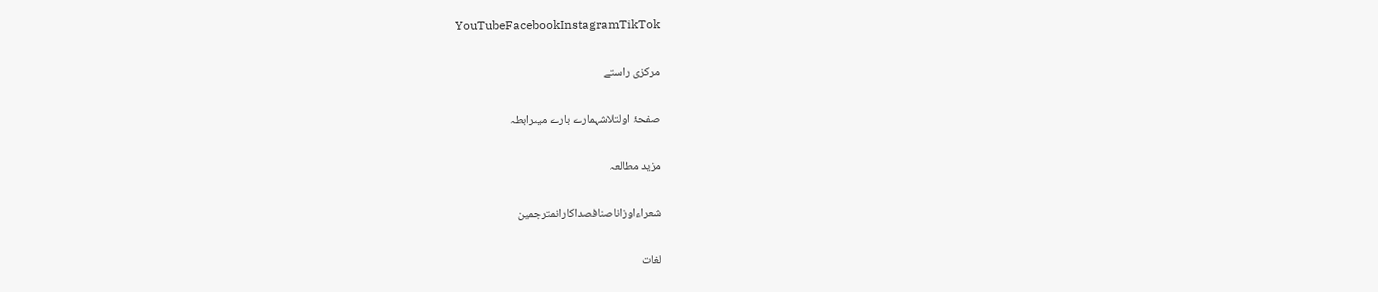YouTubeFacebookInstagramTikTok

مرکزی راستے

صفحۂ اولتلاشہمارے بارے میںرابطہ

مزید مطالعہ

شعراءاوزاناصنافصداکارانمترجمین

لغات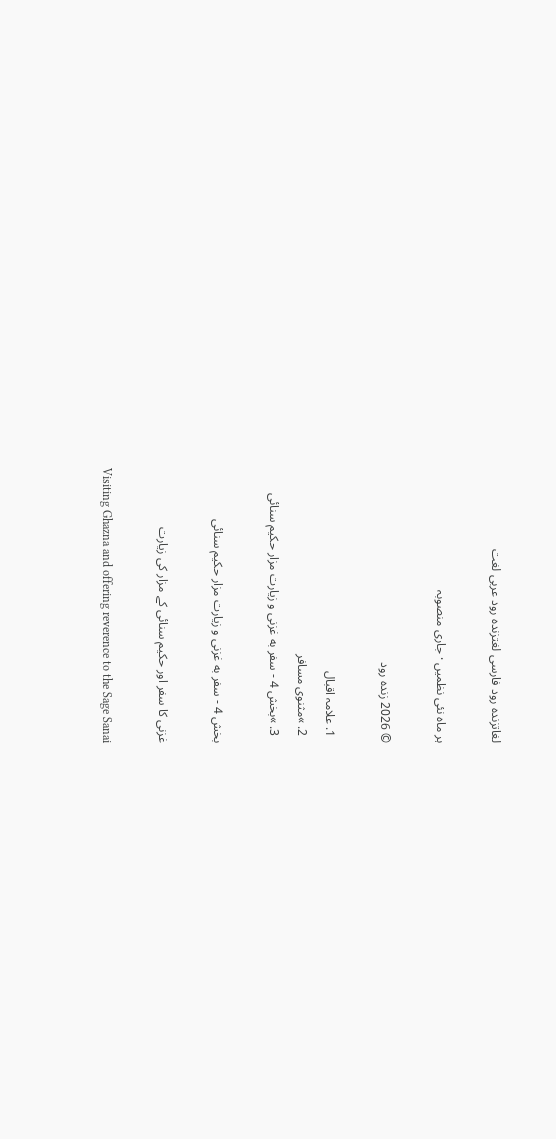لغاتزندہ رود فارسی لغتزندہ رود عربی لغت

ہر ماہ نئی نظمیں · جاری منصوبہ

© 2026 زندہ رود

  1. علامہ اقبال
  2. »مثنوی مسافر
  3. »بخش 4 - سفر به غزنی و زیارت مزار حکیم سنائی

بخش 4 - سفر به غزنی و زیارت مزار حکیم سنائی

غزنی کا سفر اور حکیم سنائی کے مزار کی زیارت

Visiting Ghazna and offering reverence to the Sage Sanai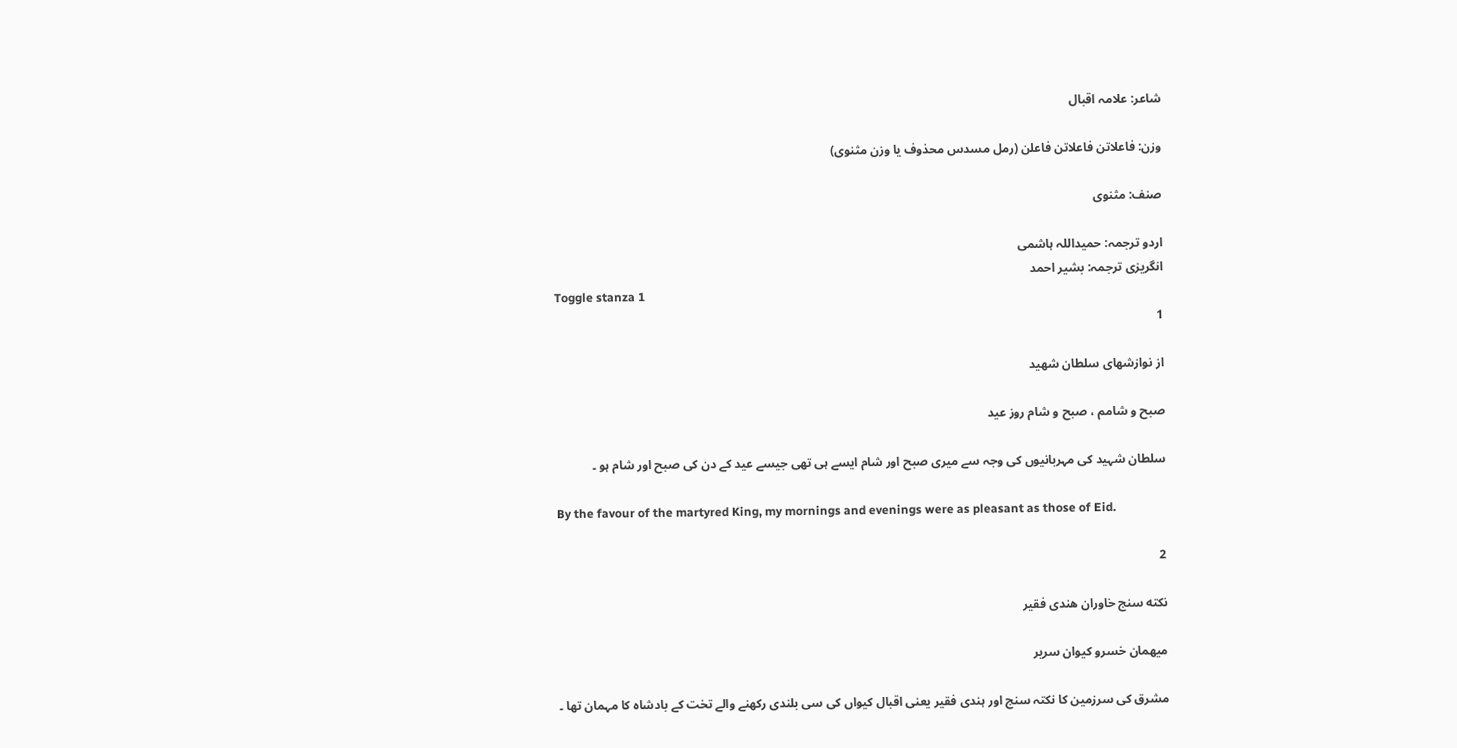شاعر: علامہ اقبال

وزن: فاعلاتن فاعلاتن فاعلن (رمل مسدس محذوف یا وزن مثنوی)

صنف: مثنوی

اردو ترجمہ: حمیداللہ ہاشمی
انگریزی ترجمہ: بشیر احمد
Toggle stanza 1
1

از نوازشهای سلطان شهید

صبح و شامم ، صبح و شام روز عید

سلطان شہید کی مہربانیوں کی وجہ سے میری صبح اور شام ایسے ہی تھی جیسے عید کے دن کی صبح اور شام ہو ۔

By the favour of the martyred King, my mornings and evenings were as pleasant as those of Eid.

2

نکته سنج خاوران هندی فقیر

میهمان خسرو کیوان سریر

مشرق کی سرزمین کا نکتہ سنج اور ہندی فقیر یعنی اقبال کیواں کی سی بلندی رکھنے والے تخت کے بادشاہ کا مہمان تھا ۔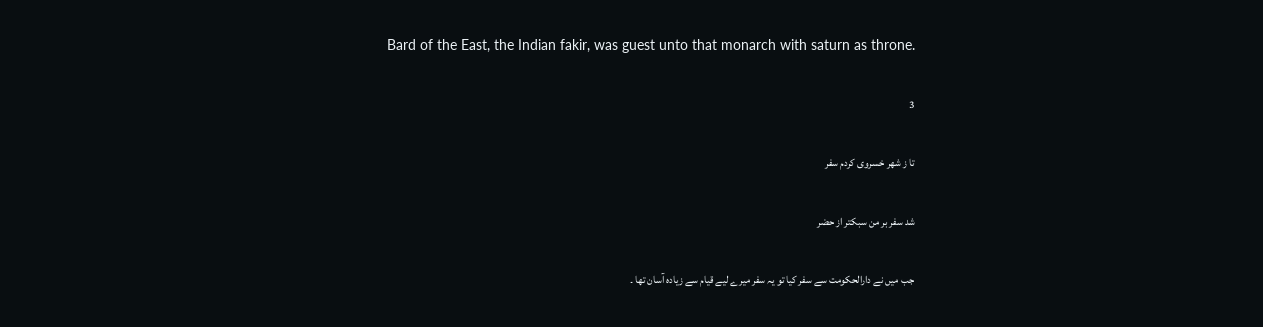Bard of the East, the Indian fakir, was guest unto that monarch with saturn as throne.

3

تا ز شهر خسروی کردم سفر

شد سفر بر من سبکتر از حضر

جب میں نے دارالحکومت سے سفر کیا تو یہ سفر میرے لیے قیام سے زیادہ آسان تھا ۔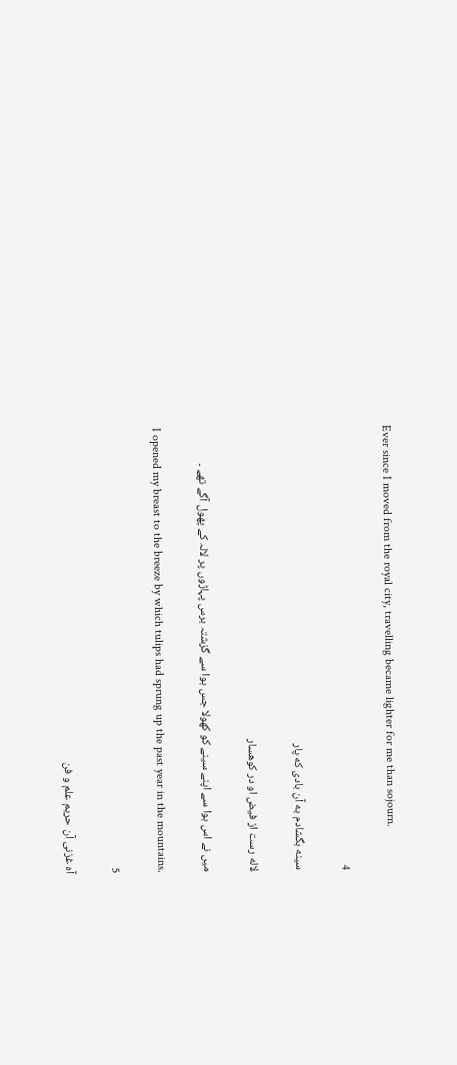Ever since I moved from the royal city, travelling became lighter for me than sojourn.

4

سینه بگشادم به آن بادی که پار

لاله رست از فیض او در کوهسار

میں نے اس ہوا سے اپنے سینے کو کھولا جس ہوا سے گزشتہ برس پہاڑوں پر لالہ کے پھول آگے تھے ۔

I opened my breast to the breeze by which tulips had sprung up the past year in the mountains.

5

آه غزنی آن حریم علم و فن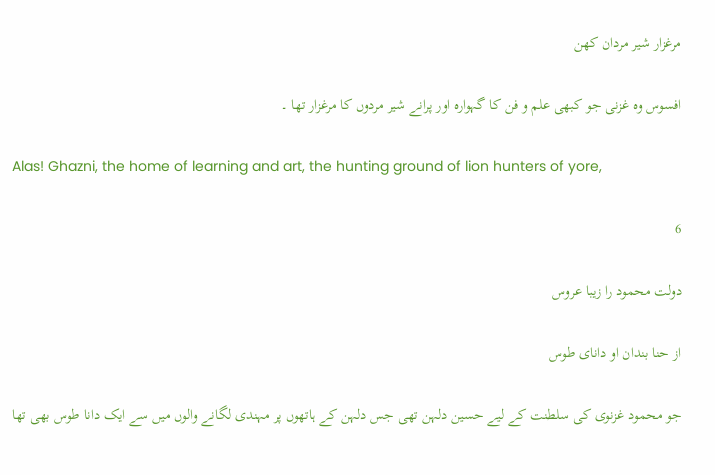مرغزار شیر مردان کهن

افسوس وہ غزنی جو کبھی علم و فن کا گہوارہ اور پرانے شیر مردوں کا مرغزار تھا ۔

Alas! Ghazni, the home of learning and art, the hunting ground of lion hunters of yore,

6

دولت محمود را زیبا عروس

از حنا بندان او دانای طوس

جو محمود غزنوی کی سلطنت کے لیے حسین دلہن تھی جس دلہن کے ہاتھوں پر مہندی لگانے والوں میں سے ایک دانا طوس بھی تھا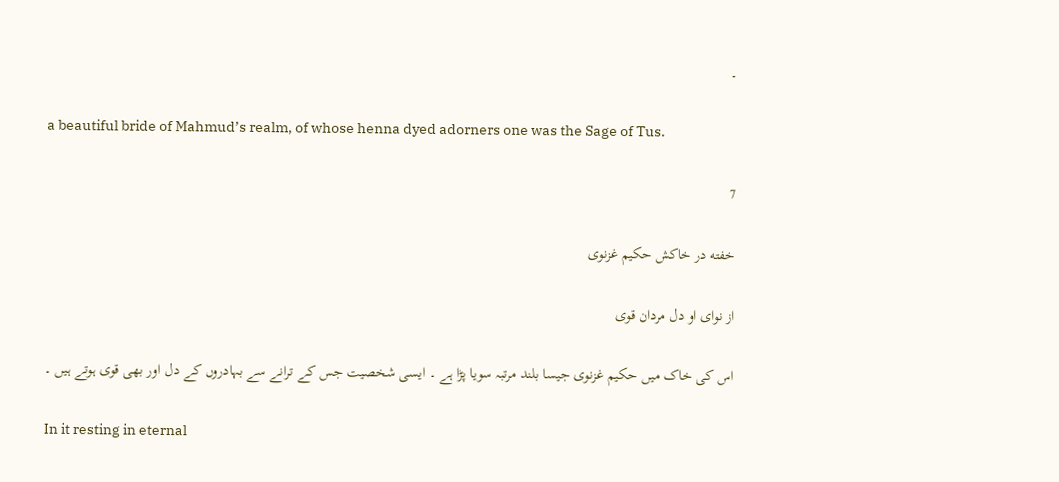۔

a beautiful bride of Mahmud’s realm, of whose henna dyed adorners one was the Sage of Tus.

7

خفته در خاکش حکیم غزنوی

از نوای او دل مردان قوی

اس کی خاک میں حکیم غزنوی جیسا بلند مرتبہ سویا پڑا ہے ۔ ایسی شخصیت جس کے ترانے سے بہادروں کے دل اور بھی قوی ہوتے ہیں ۔

In it resting in eternal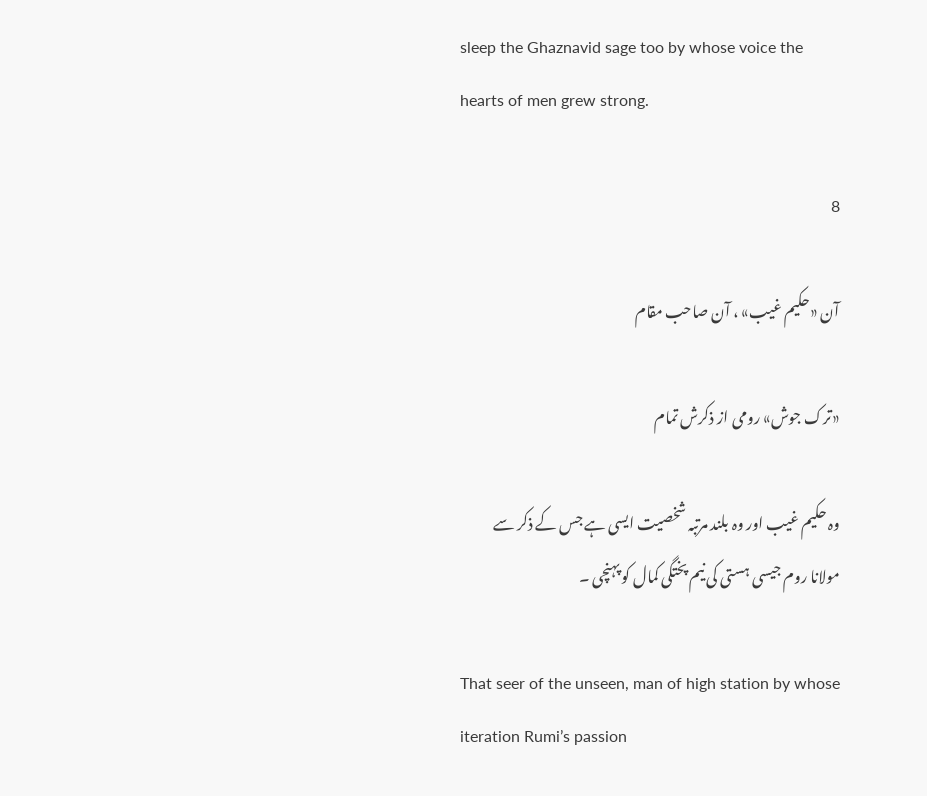sleep the Ghaznavid sage too by whose voice the hearts of men grew strong.

8

آن «حکیم غیب» ، آن صاحب مقام

«ترک جوش» رومی از ذکرش تمام

وہ حکیم غیب اور وہ بلند مرتبہ شخصیت ایسی ہے جس کے ذکر سے مولانا روم جیسی ہستی کی نیم پختگی کمال کو پہنچی ۔

That seer of the unseen, man of high station by whose iteration Rumi’s passion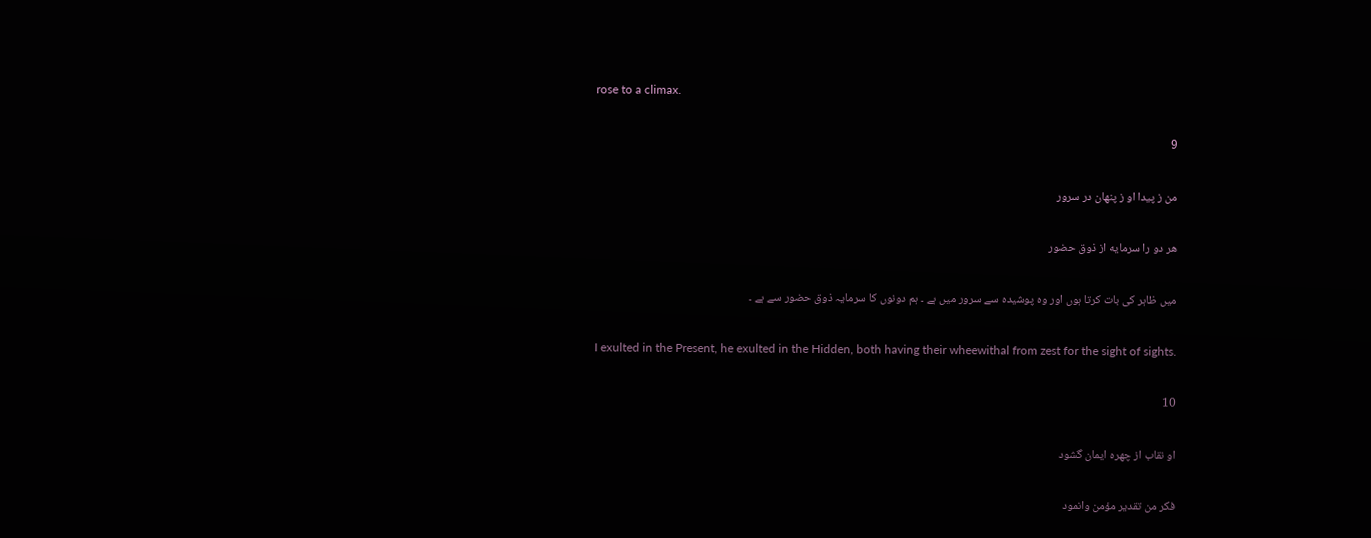rose to a climax.

9

من ز پیدا او ز پنهان در سرور

هر دو را سرمایه از ذوق حضور

میں ظاہر کی بات کرتا ہوں اور وہ پوشیدہ سے سرور میں ہے ۔ ہم دونوں کا سرمایہ ذوق حضور سے ہے ۔

I exulted in the Present, he exulted in the Hidden, both having their wheewithal from zest for the sight of sights.

10

او نقاب از چهره ایمان گشود

فکر من تقدیر مؤمن وانمود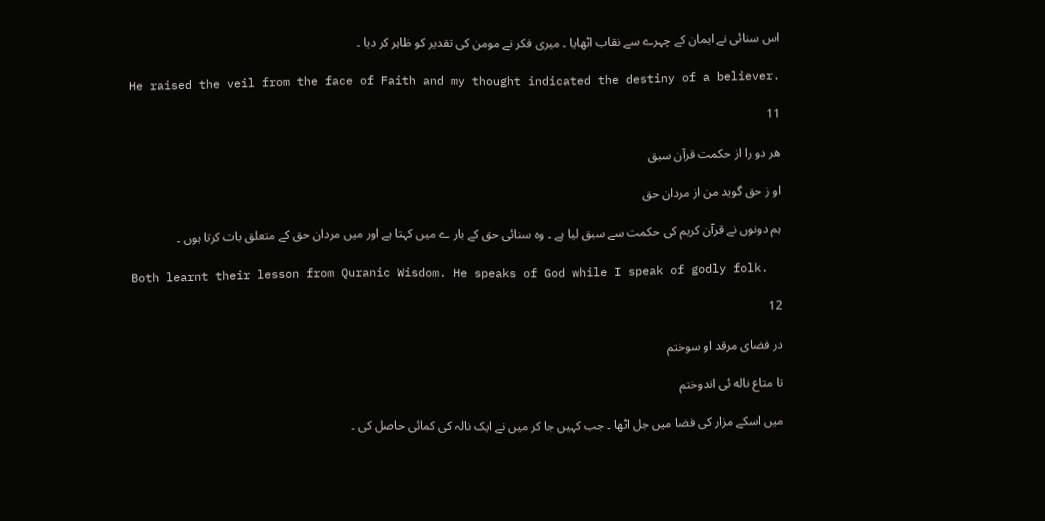اس سنائی نے ایمان کے چہرے سے نقاب اٹھایا ۔ میری فکر نے مومن کی تقدیر کو ظاہر کر دیا ۔

He raised the veil from the face of Faith and my thought indicated the destiny of a believer.

11

هر دو را از حکمت قرآن سبق

او ز حق گوید من از مردان حق

ہم دونوں نے قرآن کریم کی حکمت سے سبق لیا ہے ۔ وہ سنائی حق کے بار ے میں کہتا ہے اور میں مردان حق کے متعلق بات کرتا ہوں ۔

Both learnt their lesson from Quranic Wisdom. He speaks of God while I speak of godly folk.

12

در فضای مرقد او سوختم

تا متاع ناله ئی اندوختم

میں اسکے مزار کی فضا میں جل اٹھا ۔ جب کہیں جا کر میں نے ایک نالہ کی کمائی حاصل کی ۔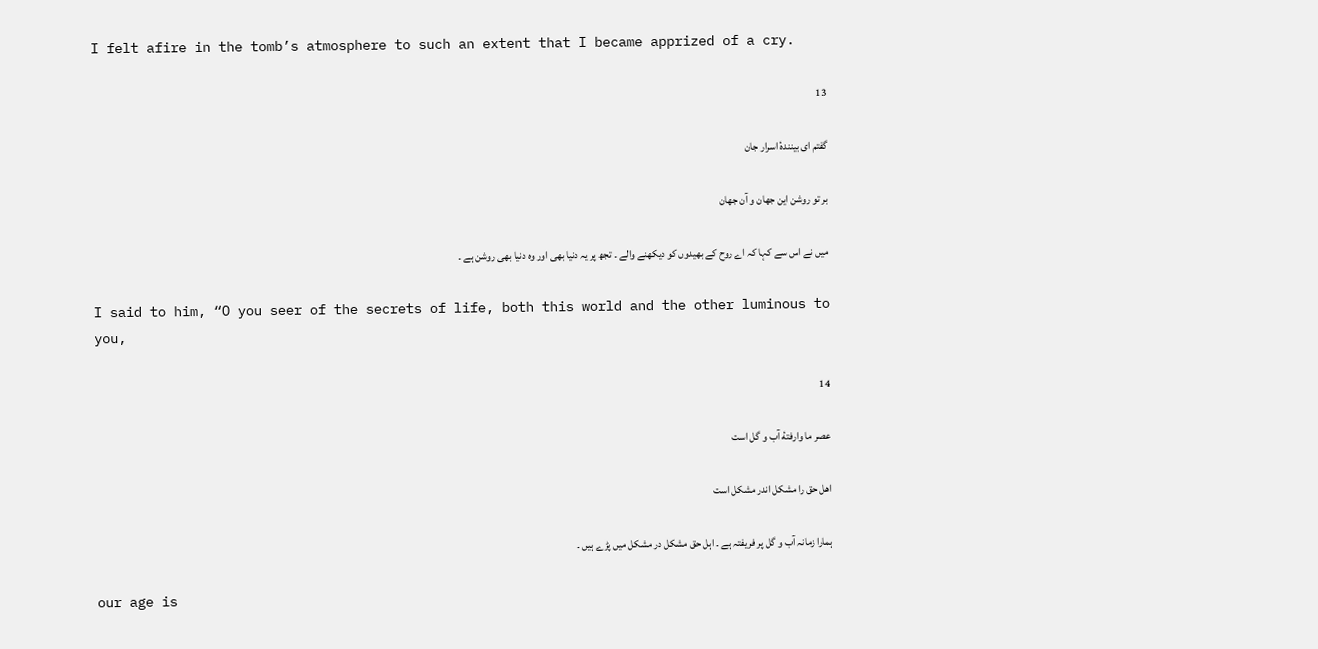I felt afire in the tomb’s atmosphere to such an extent that I became apprized of a cry.

13

گفتم ای بینندهٔ اسرار جان

بر تو روشن این جهان و آن جهان

میں نے اس سے کہا کہ اے روح کے بھیدوں کو دیکھنے والے ۔ تجھ پر یہ دنیا بھی اور وہ دنیا بھی روشن ہے ۔

I said to him, “O you seer of the secrets of life, both this world and the other luminous to you,

14

عصر ما وارفتهٔ آب و گل است

اهل حق را مشکل اندر مشکل است

ہمارا زمانہ آب و گل پر فریفتہ ہے ۔ اہل حق مشکل در مشکل میں پڑے ہیں ۔

our age is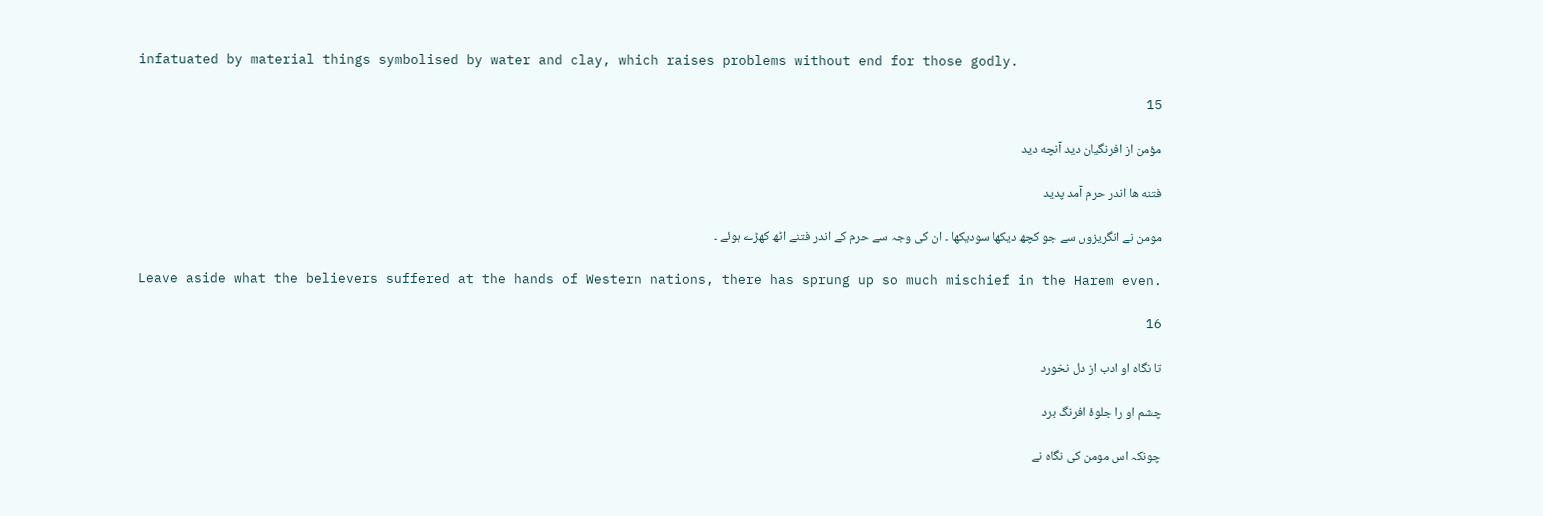infatuated by material things symbolised by water and clay, which raises problems without end for those godly.

15

مؤمن از افرنگیان دید آنچه دید

فتنه ها اندر حرم آمد پدید

مومن نے انگریزوں سے جو کچھ دیکھا سودیکھا ۔ ان کی وجہ سے حرم کے اندر فتنے اٹھ کھڑے ہوئے ۔

Leave aside what the believers suffered at the hands of Western nations, there has sprung up so much mischief in the Harem even.

16

تا نگاه او ادب از دل نخورد

چشم او را جلوهٔ افرنگ برد

چونکہ اس مومن کی نگاہ نے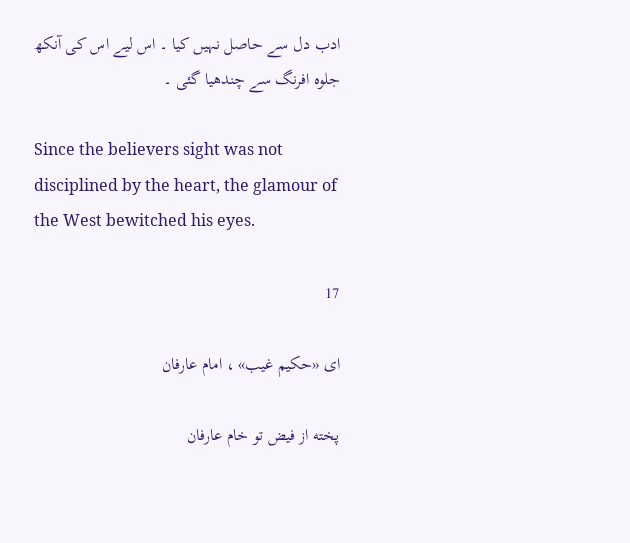ادب دل سے حاصل نہیں کیا ۔ اس لیے اس کی آنکھ جلوہ افرنگ سے چندھیا گئی ۔

Since the believers sight was not disciplined by the heart, the glamour of the West bewitched his eyes.

17

ای «حکیم غیب» ، امام عارفان

پخته از فیض تو خام عارفان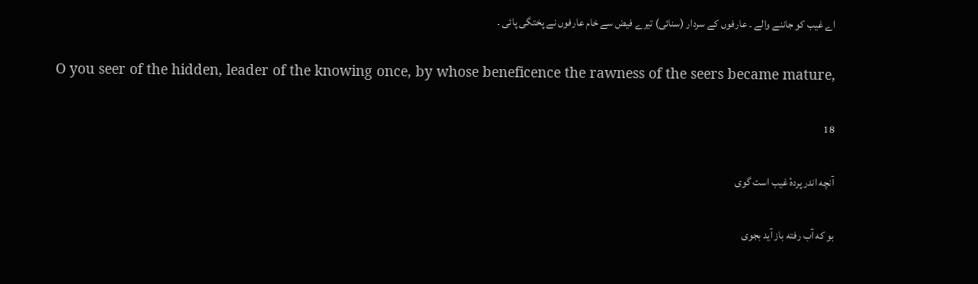اے غیب کو جاننے والے ۔ عارفوں کے سردار (سنائی) تیرے فیض سے خام عارفوں نے پختگی پائی ۔

O you seer of the hidden, leader of the knowing once, by whose beneficence the rawness of the seers became mature,

18

آنچه اندر پردهٔ غیب است گوی

بو که آب رفته باز آید بجوی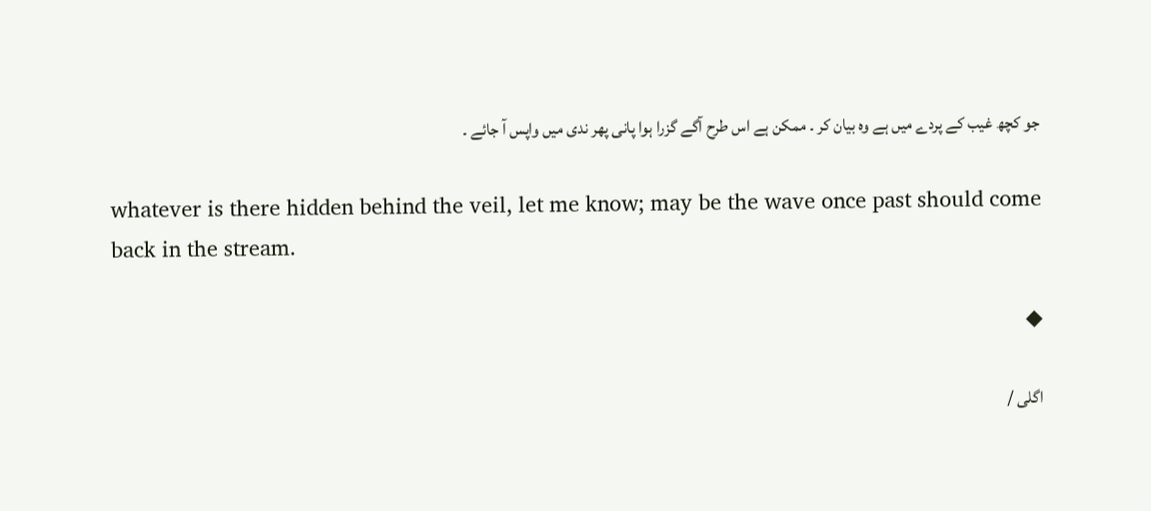جو کچھ غیب کے پردے میں ہے وہ بیان کر ۔ ممکن ہے اس طرح آگے گزرا ہوا پانی پھر ندی میں واپس آ جائے ۔

whatever is there hidden behind the veil, let me know; may be the wave once past should come back in the stream.

◆

اگلی /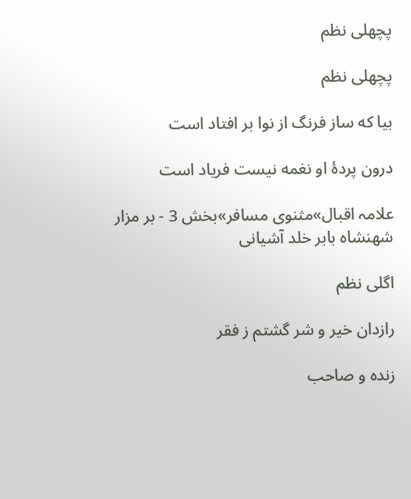پچھلی نظم

پچھلی نظم

بیا که ساز فرنگ از نوا بر افتاد است

درون پردهٔ او نغمه نیست فریاد است

علامہ اقبال»مثنوی مسافر»بخش 3 - بر مزار شهنشاه بابر خلد آشیانی

اگلی نظم

رازدان خیر و شر گشتم ز فقر

زنده و صاحب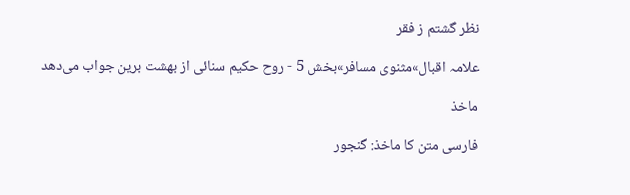نظر گشتم ز فقر

علامہ اقبال»مثنوی مسافر»بخش 5 - روح حکیم سنائی از بهشت برین جواب می‌دهد

ماخذ

فارسی متن کا ماخذ: گنجور